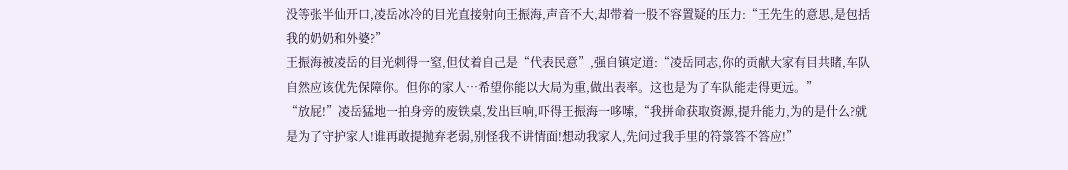没等张半仙开口,凌岳冰冷的目光直接射向王振海,声音不大,却带着一股不容置疑的压力:“王先生的意思,是包括我的奶奶和外婆?”
王振海被凌岳的目光刺得一窒,但仗着自己是“代表民意”,强自镇定道:“凌岳同志,你的贡献大家有目共睹,车队自然应该优先保障你。但你的家人…希望你能以大局为重,做出表率。这也是为了车队能走得更远。”
“放屁!”凌岳猛地一拍身旁的废铁桌,发出巨响,吓得王振海一哆嗦,“我拼命获取资源,提升能力,为的是什么?就是为了守护家人!谁再敢提抛弃老弱,别怪我不讲情面!想动我家人,先问过我手里的符箓答不答应!”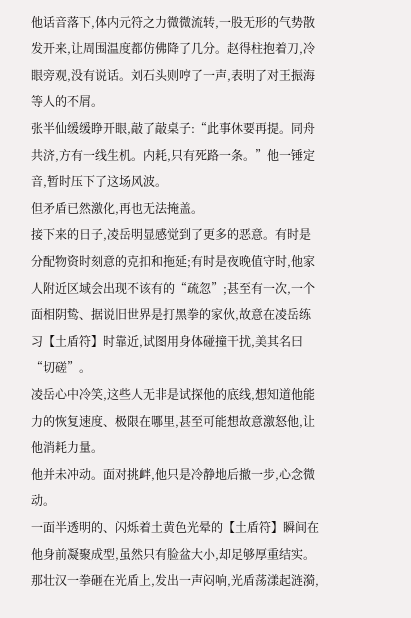他话音落下,体内元符之力微微流转,一股无形的气势散发开来,让周围温度都仿佛降了几分。赵得柱抱着刀,冷眼旁观,没有说话。刘石头则哼了一声,表明了对王振海等人的不屑。
张半仙缓缓睁开眼,敲了敲桌子:“此事休要再提。同舟共济,方有一线生机。内耗,只有死路一条。”他一锤定音,暂时压下了这场风波。
但矛盾已然激化,再也无法掩盖。
接下来的日子,凌岳明显感觉到了更多的恶意。有时是分配物资时刻意的克扣和拖延;有时是夜晚值守时,他家人附近区域会出现不该有的“疏忽”;甚至有一次,一个面相阴鸷、据说旧世界是打黑拳的家伙,故意在凌岳练习【土盾符】时靠近,试图用身体碰撞干扰,美其名曰“切磋”。
凌岳心中冷笑,这些人无非是试探他的底线,想知道他能力的恢复速度、极限在哪里,甚至可能想故意激怒他,让他消耗力量。
他并未冲动。面对挑衅,他只是冷静地后撤一步,心念微动。
一面半透明的、闪烁着土黄色光晕的【土盾符】瞬间在他身前凝聚成型,虽然只有脸盆大小,却足够厚重结实。
那壮汉一拳砸在光盾上,发出一声闷响,光盾荡漾起涟漪,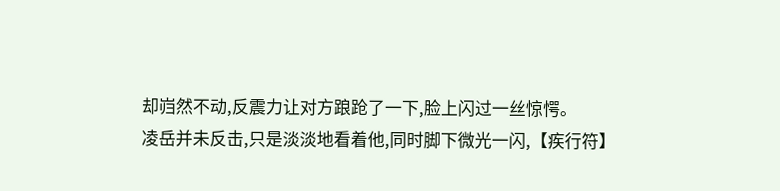却岿然不动,反震力让对方踉跄了一下,脸上闪过一丝惊愕。
凌岳并未反击,只是淡淡地看着他,同时脚下微光一闪,【疾行符】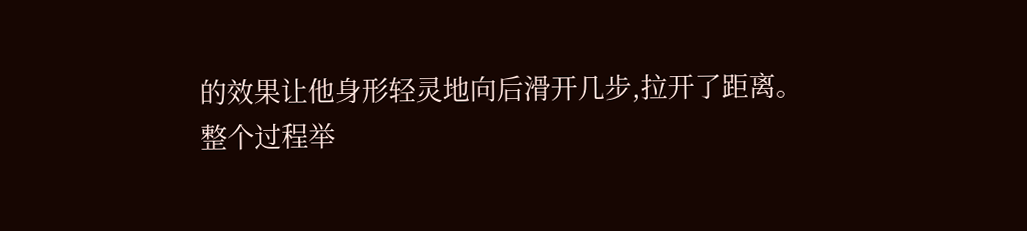的效果让他身形轻灵地向后滑开几步,拉开了距离。
整个过程举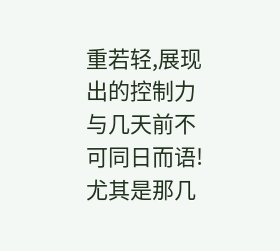重若轻,展现出的控制力与几天前不可同日而语!尤其是那几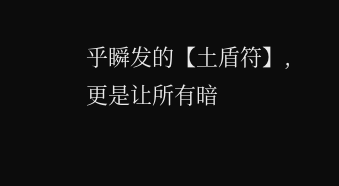乎瞬发的【土盾符】,更是让所有暗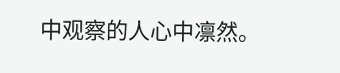中观察的人心中凛然。